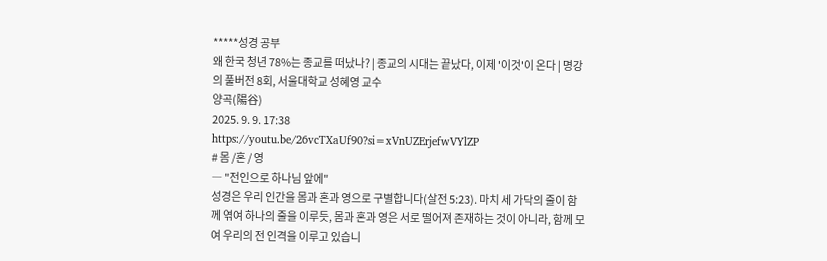*****성경 공부
왜 한국 청년 78%는 종교를 떠났나? | 종교의 시대는 끝났다, 이제 '이것'이 온다 | 명강의 풀버전 8회, 서울대학교 성혜영 교수
양곡(陽谷)
2025. 9. 9. 17:38
https://youtu.be/26vcTXaUf90?si=xVnUZErjefwVYlZP
# 몸 /혼 / 영
― "전인으로 하나님 앞에"
성경은 우리 인간을 몸과 혼과 영으로 구별합니다(살전 5:23). 마치 세 가닥의 줄이 함께 엮여 하나의 줄을 이루듯, 몸과 혼과 영은 서로 떨어져 존재하는 것이 아니라, 함께 모여 우리의 전 인격을 이루고 있습니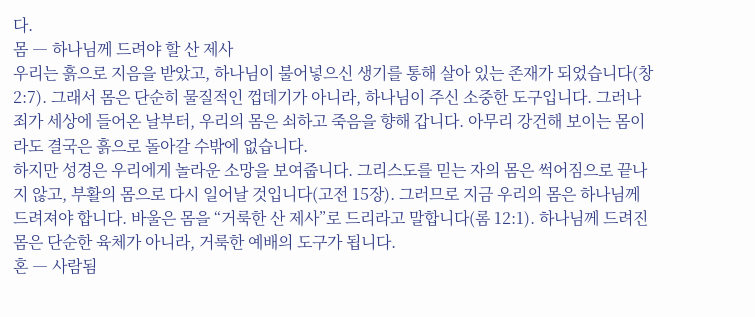다.
몸 ― 하나님께 드려야 할 산 제사
우리는 흙으로 지음을 받았고, 하나님이 불어넣으신 생기를 통해 살아 있는 존재가 되었습니다(창 2:7). 그래서 몸은 단순히 물질적인 껍데기가 아니라, 하나님이 주신 소중한 도구입니다. 그러나 죄가 세상에 들어온 날부터, 우리의 몸은 쇠하고 죽음을 향해 갑니다. 아무리 강건해 보이는 몸이라도 결국은 흙으로 돌아갈 수밖에 없습니다.
하지만 성경은 우리에게 놀라운 소망을 보여줍니다. 그리스도를 믿는 자의 몸은 썩어짐으로 끝나지 않고, 부활의 몸으로 다시 일어날 것입니다(고전 15장). 그러므로 지금 우리의 몸은 하나님께 드려져야 합니다. 바울은 몸을 “거룩한 산 제사”로 드리라고 말합니다(롬 12:1). 하나님께 드려진 몸은 단순한 육체가 아니라, 거룩한 예배의 도구가 됩니다.
혼 ― 사람됨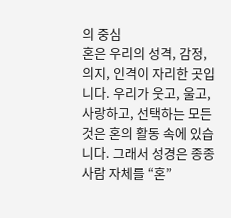의 중심
혼은 우리의 성격, 감정, 의지, 인격이 자리한 곳입니다. 우리가 웃고, 울고, 사랑하고, 선택하는 모든 것은 혼의 활동 속에 있습니다. 그래서 성경은 종종 사람 자체를 “혼”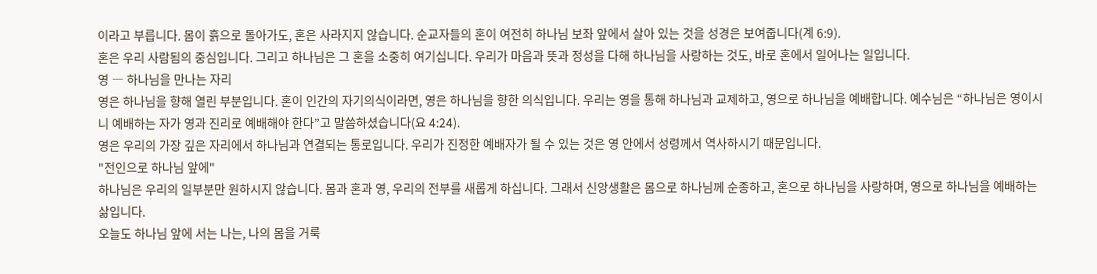이라고 부릅니다. 몸이 흙으로 돌아가도, 혼은 사라지지 않습니다. 순교자들의 혼이 여전히 하나님 보좌 앞에서 살아 있는 것을 성경은 보여줍니다(계 6:9).
혼은 우리 사람됨의 중심입니다. 그리고 하나님은 그 혼을 소중히 여기십니다. 우리가 마음과 뜻과 정성을 다해 하나님을 사랑하는 것도, 바로 혼에서 일어나는 일입니다.
영 ― 하나님을 만나는 자리
영은 하나님을 향해 열린 부분입니다. 혼이 인간의 자기의식이라면, 영은 하나님을 향한 의식입니다. 우리는 영을 통해 하나님과 교제하고, 영으로 하나님을 예배합니다. 예수님은 “하나님은 영이시니 예배하는 자가 영과 진리로 예배해야 한다”고 말씀하셨습니다(요 4:24).
영은 우리의 가장 깊은 자리에서 하나님과 연결되는 통로입니다. 우리가 진정한 예배자가 될 수 있는 것은 영 안에서 성령께서 역사하시기 때문입니다.
"전인으로 하나님 앞에"
하나님은 우리의 일부분만 원하시지 않습니다. 몸과 혼과 영, 우리의 전부를 새롭게 하십니다. 그래서 신앙생활은 몸으로 하나님께 순종하고, 혼으로 하나님을 사랑하며, 영으로 하나님을 예배하는 삶입니다.
오늘도 하나님 앞에 서는 나는, 나의 몸을 거룩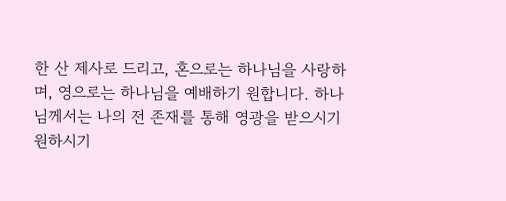한 산 제사로 드리고, 혼으로는 하나님을 사랑하며, 영으로는 하나님을 예배하기 원합니다. 하나님께서는 나의 전 존재를 통해 영광을 받으시기 원하시기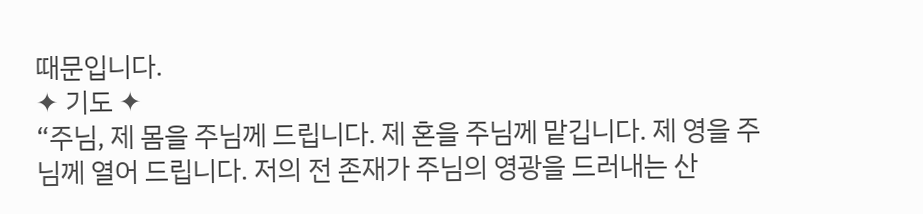때문입니다.
✦ 기도 ✦
“주님, 제 몸을 주님께 드립니다. 제 혼을 주님께 맡깁니다. 제 영을 주님께 열어 드립니다. 저의 전 존재가 주님의 영광을 드러내는 산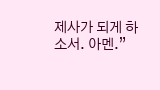제사가 되게 하소서. 아멘.”